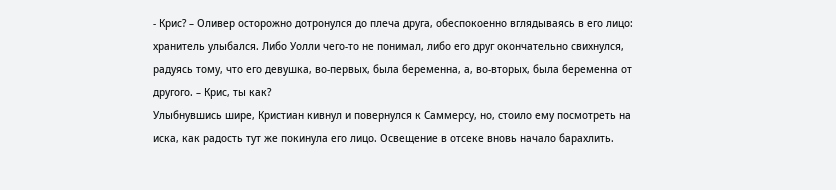- Крис? – Оливер осторожно дотронулся до плеча друга, обеспокоенно вглядываясь в его лицо: хранитель улыбался. Либо Уолли чего-то не понимал, либо его друг окончательно свихнулся, радуясь тому, что его девушка, во-первых, была беременна, а, во-вторых, была беременна от другого. – Крис, ты как?
Улыбнувшись шире, Кристиан кивнул и повернулся к Саммерсу, но, стоило ему посмотреть на иска, как радость тут же покинула его лицо. Освещение в отсеке вновь начало барахлить.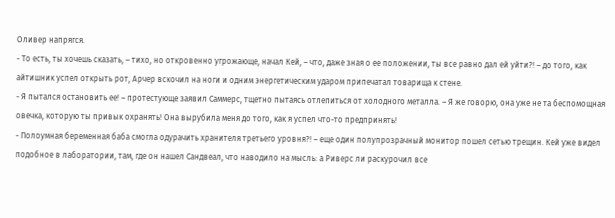Оливер напрягся.
- То есть, ты хочешь сказать, – тихо, но откровенно угрожающе, начал Кей, – что, даже зная о ее положении, ты все равно дал ей уйти?! – до того, как айтишник успел открыть рот, Арчер вскочил на ноги и одним энергетическим ударом припечатал товарища к стене.
- Я пытался остановить ее! – протестующе заявил Саммерс, тщетно пытаясь отлепиться от холодного металла. – Я же говорю, она уже не та беспомощная овечка, которую ты привык охранять! Она вырубила меня до того, как я успел что-то предпринять!
- Полоумная беременная баба смогла одурачить хранителя третьего уровня?! – еще один полупрозрачный монитор пошел сетью трещин. Кей уже видел подобное в лаборатории, там, где он нашел Сандвеал, что наводило на мысль: а Риверс ли раскурочил все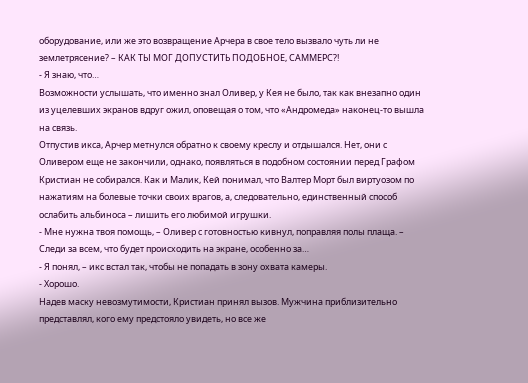оборудование, или же это возвращение Арчера в свое тело вызвало чуть ли не землетрясение? – КАК ТЫ МОГ ДОПУСТИТЬ ПОДОБНОЕ, САММЕРС?!
- Я знаю, что…
Возможности услышать, что именно знал Оливер, у Кея не было, так как внезапно один из уцелевших экранов вдруг ожил, оповещая о том, что «Андромеда» наконец-то вышла на связь.
Отпустив икса, Арчер метнулся обратно к своему креслу и отдышался. Нет, они с Оливером еще не закончили, однако, появляться в подобном состоянии перед Графом Кристиан не собирался. Как и Малик, Кей понимал, что Валтер Морт был виртуозом по нажатиям на болевые точки своих врагов, а, следовательно, единственный способ ослабить альбиноса – лишить его любимой игрушки.
- Мне нужна твоя помощь, – Оливер с готовностью кивнул, поправляя полы плаща. – Следи за всем, что будет происходить на экране, особенно за…
- Я понял, – икс встал так, чтобы не попадать в зону охвата камеры.
- Хорошо.
Надев маску невозмутимости, Кристиан принял вызов. Мужчина приблизительно представлял, кого ему предстояло увидеть, но все же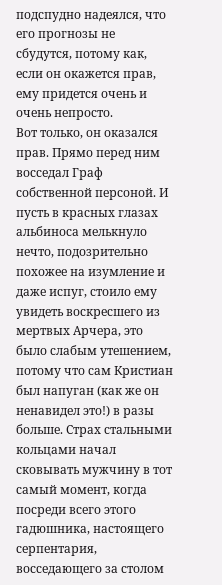подспудно надеялся, что его прогнозы не сбудутся, потому как, если он окажется прав, ему придется очень и очень непросто.
Вот только, он оказался прав. Прямо перед ним восседал Граф собственной персоной. И пусть в красных глазах альбиноса мелькнуло нечто, подозрительно похожее на изумление и даже испуг, стоило ему увидеть воскресшего из мертвых Арчера, это было слабым утешением, потому что сам Кристиан был напуган (как же он ненавидел это!) в разы больше. Страх стальными кольцами начал сковывать мужчину в тот самый момент, когда посреди всего этого гадюшника, настоящего серпентария, восседающего за столом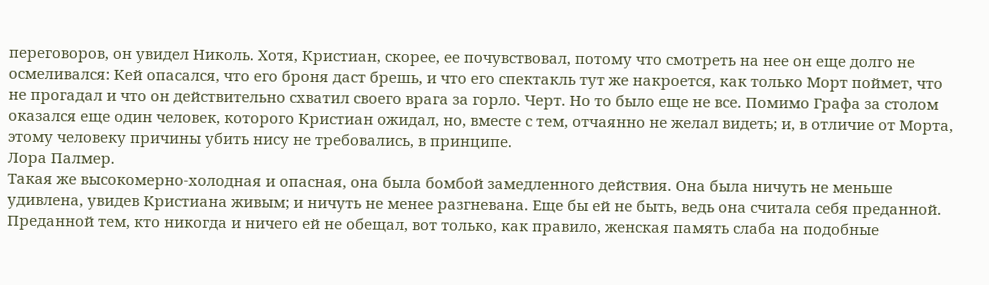переговоров, он увидел Николь. Хотя, Кристиан, скорее, ее почувствовал, потому что смотреть на нее он еще долго не осмеливался: Кей опасался, что его броня даст брешь, и что его спектакль тут же накроется, как только Морт поймет, что не прогадал и что он действительно схватил своего врага за горло. Черт. Но то было еще не все. Помимо Графа за столом оказался еще один человек, которого Кристиан ожидал, но, вместе с тем, отчаянно не желал видеть; и, в отличие от Морта, этому человеку причины убить нису не требовались, в принципе.
Лора Палмер.
Такая же высокомерно-холодная и опасная, она была бомбой замедленного действия. Она была ничуть не меньше удивлена, увидев Кристиана живым; и ничуть не менее разгневана. Еще бы ей не быть, ведь она считала себя преданной. Преданной тем, кто никогда и ничего ей не обещал, вот только, как правило, женская память слаба на подобные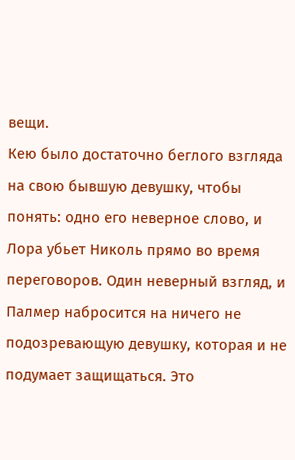вещи.
Кею было достаточно беглого взгляда на свою бывшую девушку, чтобы понять: одно его неверное слово, и Лора убьет Николь прямо во время переговоров. Один неверный взгляд, и Палмер набросится на ничего не подозревающую девушку, которая и не подумает защищаться. Это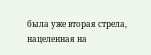была уже вторая стрела, нацеленная на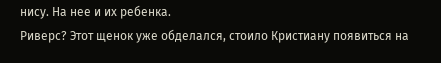нису. На нее и их ребенка.
Риверс? Этот щенок уже обделался, стоило Кристиану появиться на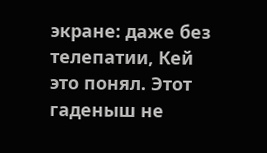экране: даже без телепатии, Кей это понял. Этот гаденыш не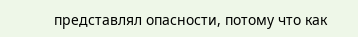представлял опасности, потому что как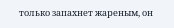только запахнет жареным, он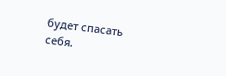будет спасать себя.